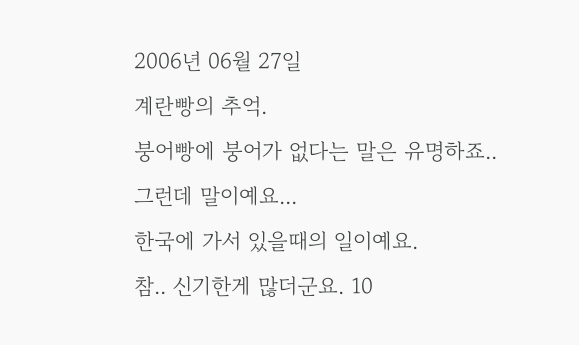2006년 06월 27일
계란빵의 추억.
붕어빵에 붕어가 없다는 말은 유명하죠..
그런데 말이예요...
한국에 가서 있을때의 일이예요.
참.. 신기한게 많더군요. 10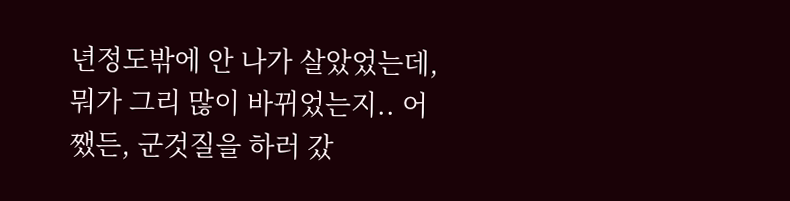년정도밖에 안 나가 살았었는데, 뭐가 그리 많이 바뀌었는지.. 어쨌든, 군것질을 하러 갔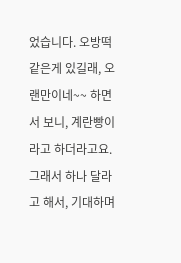었습니다. 오방떡같은게 있길래, 오랜만이네~~ 하면서 보니, 계란빵이라고 하더라고요. 그래서 하나 달라고 해서, 기대하며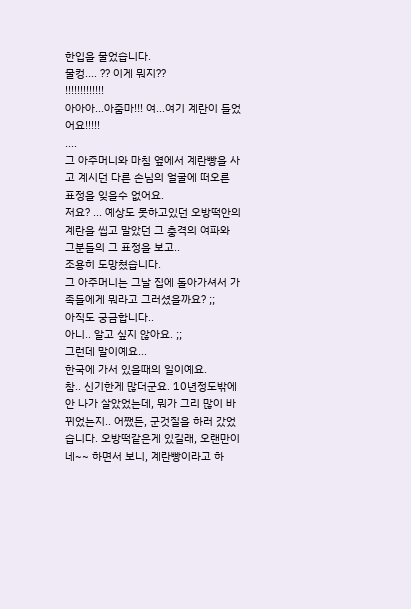한입을 물었습니다.
물컹.... ?? 이게 뭐지??
!!!!!!!!!!!!!
아아아...아줌마!!! 여...여기 계란이 들었어요!!!!!
....
그 아주머니와 마침 옆에서 계란빵을 사고 계시던 다른 손님의 얼굴에 떠오른 표정을 잊을수 없어요.
저요? ... 예상도 못하고있던 오방떡안의 계란을 씹고 말았던 그 충격의 여파와 그분들의 그 표정을 보고..
조용히 도망쳤습니다.
그 아주머니는 그날 집에 돌아가셔서 가족들에게 뭐라고 그러셨을까요? ;;
아직도 궁금합니다..
아니.. 알고 싶지 않아요. ;;
그런데 말이예요...
한국에 가서 있을때의 일이예요.
참.. 신기한게 많더군요. 10년정도밖에 안 나가 살았었는데, 뭐가 그리 많이 바뀌었는지.. 어쨌든, 군것질을 하러 갔었습니다. 오방떡같은게 있길래, 오랜만이네~~ 하면서 보니, 계란빵이라고 하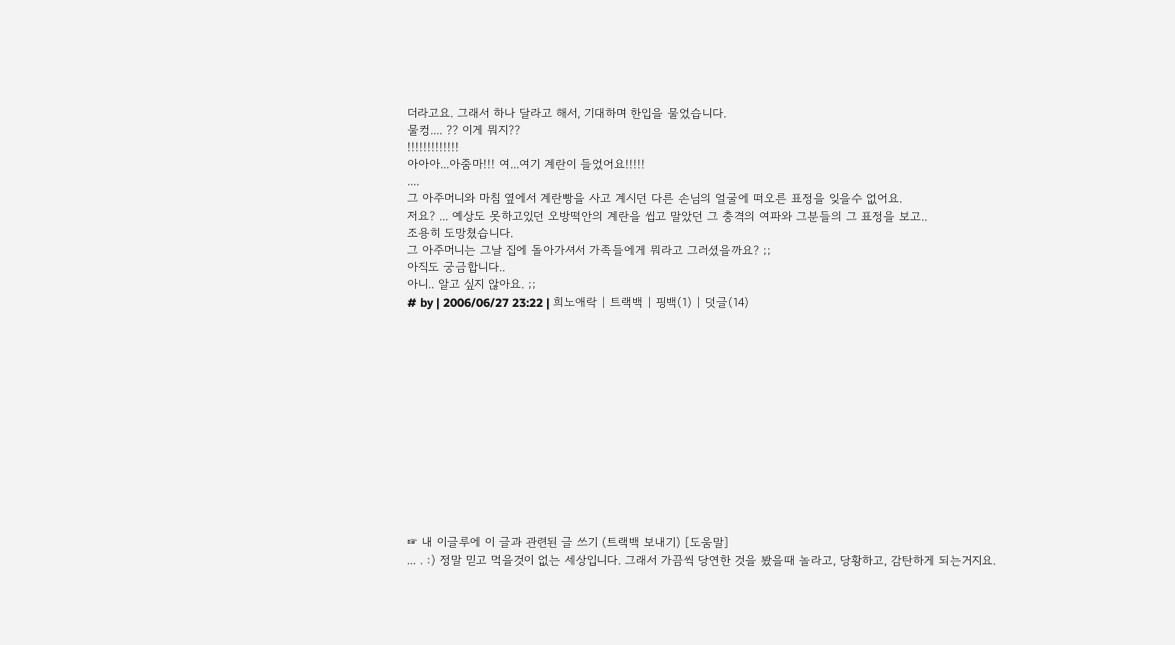더라고요. 그래서 하나 달라고 해서, 기대하며 한입을 물었습니다.
물컹.... ?? 이게 뭐지??
!!!!!!!!!!!!!
아아아...아줌마!!! 여...여기 계란이 들었어요!!!!!
....
그 아주머니와 마침 옆에서 계란빵을 사고 계시던 다른 손님의 얼굴에 떠오른 표정을 잊을수 없어요.
저요? ... 예상도 못하고있던 오방떡안의 계란을 씹고 말았던 그 충격의 여파와 그분들의 그 표정을 보고..
조용히 도망쳤습니다.
그 아주머니는 그날 집에 돌아가셔서 가족들에게 뭐라고 그러셨을까요? ;;
아직도 궁금합니다..
아니.. 알고 싶지 않아요. ;;
# by | 2006/06/27 23:22 | 희노애락 | 트랙백 | 핑백(1) | 덧글(14)













☞ 내 이글루에 이 글과 관련된 글 쓰기 (트랙백 보내기) [도움말]
... . :) 정말 믿고 먹을것이 없는 세상입니다. 그래서 가끔씩 당연한 것을 봤을때 놀라고, 당황하고, 감탄하게 되는거지요.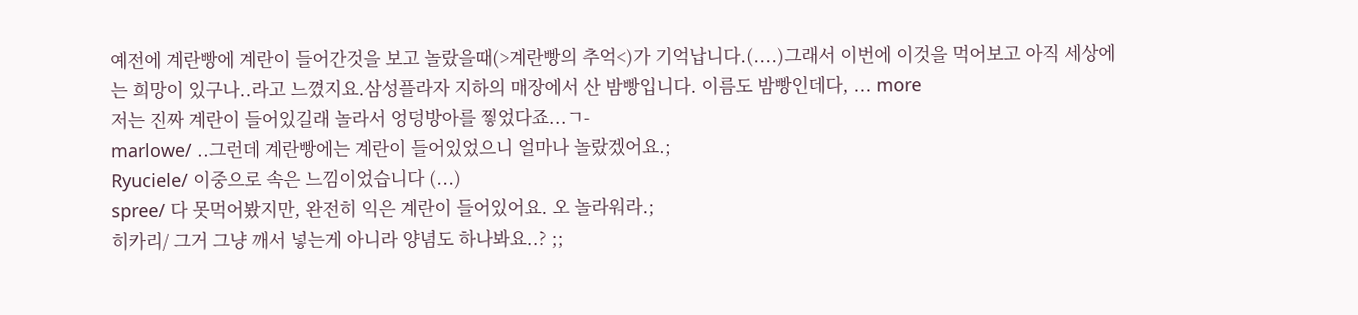예전에 계란빵에 계란이 들어간것을 보고 놀랐을때(>계란빵의 추억<)가 기억납니다.(....)그래서 이번에 이것을 먹어보고 아직 세상에는 희망이 있구나..라고 느꼈지요.삼성플라자 지하의 매장에서 산 밤빵입니다. 이름도 밤빵인데다, ... more
저는 진짜 계란이 들어있길래 놀라서 엉덩방아를 찧었다죠...ㄱ-
marlowe/ ..그런데 계란빵에는 계란이 들어있었으니 얼마나 놀랐겠어요.;
Ryuciele/ 이중으로 속은 느낌이었습니다 (...)
spree/ 다 못먹어봤지만, 완전히 익은 계란이 들어있어요. 오 놀라워라.;
히카리/ 그거 그냥 깨서 넣는게 아니라 양념도 하나봐요..? ;;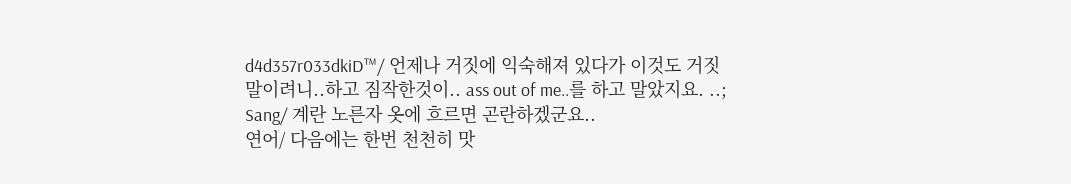d4d357r033dkiD™/ 언제나 거짓에 익숙해져 있다가 이것도 거짓말이려니..하고 짐작한것이.. ass out of me..를 하고 말았지요. ..;
Sang/ 계란 노른자 옷에 흐르면 곤란하겠군요..
연어/ 다음에는 한번 천천히 맛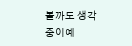볼까도 생각중이예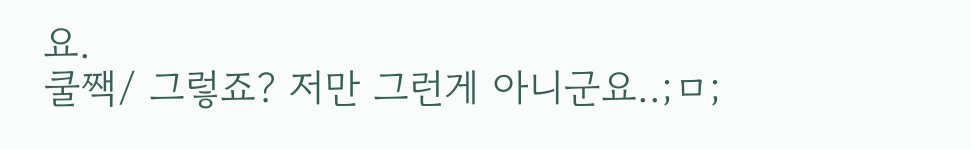요.
쿨짹/ 그렇죠? 저만 그런게 아니군요..;ㅁ;